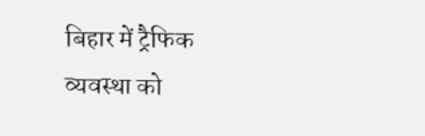बिहार में ट्रैफिक व्यवस्था को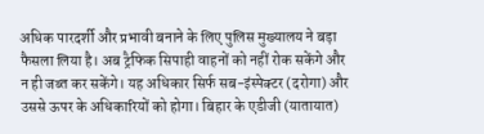अधिक पारदर्शी और प्रभावी बनाने के लिए पुलिस मुख्यालय ने बड़ा फैसला लिया है। अब ट्रैफिक सिपाही वाहनों को नहीं रोक सकेंगे और न ही जब्त कर सकेंगे। यह अधिकार सिर्फ सब-इंस्पेक्टर (दरोगा) और उससे ऊपर के अधिकारियों को होगा। बिहार के एडीजी (यातायात)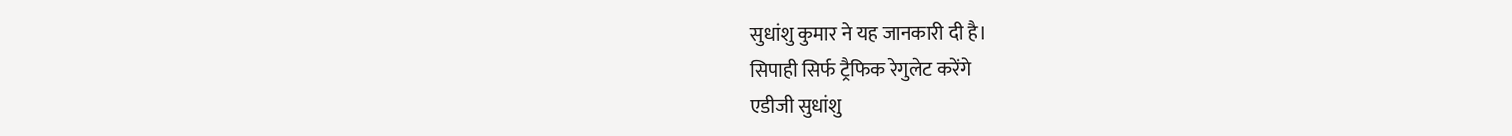सुधांशु कुमार ने यह जानकारी दी है।
सिपाही सिर्फ ट्रैफिक रेगुलेट करेंगे
एडीजी सुधांशु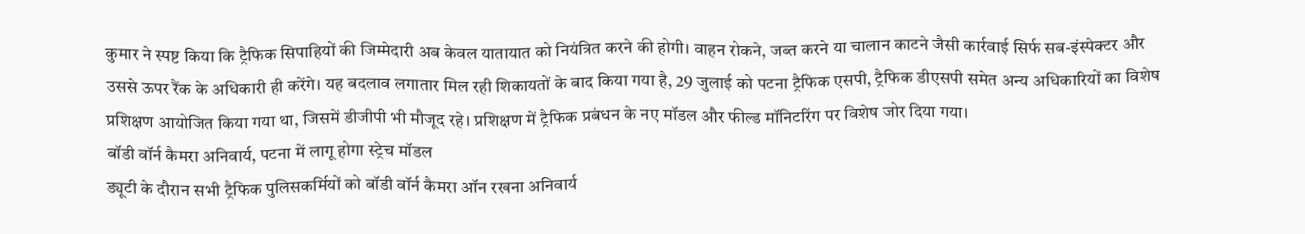कुमार ने स्पष्ट किया कि ट्रैफिक सिपाहियों की जिम्मेदारी अब केवल यातायात को नियंत्रित करने की होगी। वाहन रोकने, जब्त करने या चालान काटने जैसी कार्रवाई सिर्फ सब-इंस्पेक्टर और उससे ऊपर रैंक के अधिकारी ही करेंगे। यह बदलाव लगातार मिल रही शिकायतों के बाद किया गया है, 29 जुलाई को पटना ट्रैफिक एसपी, ट्रैफिक डीएसपी समेत अन्य अधिकारियों का विशेष प्रशिक्षण आयोजित किया गया था, जिसमें डीजीपी भी मौजूद रहे। प्रशिक्षण में ट्रैफिक प्रबंधन के नए मॉडल और फील्ड मॉनिटरिंग पर विशेष जोर दिया गया।
बॉडी वॉर्न कैमरा अनिवार्य, पटना में लागू होगा स्ट्रेच मॉडल
ड्यूटी के दौरान सभी ट्रैफिक पुलिसकर्मियों को बॉडी वॉर्न कैमरा ऑन रखना अनिवार्य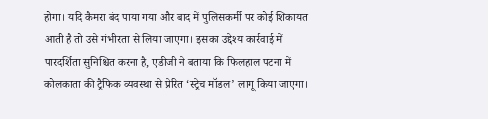होगा। यदि कैमरा बंद पाया गया और बाद में पुलिसकर्मी पर कोई शिकायत आती है तो उसे गंभीरता से लिया जाएगा। इसका उद्देश्य कार्रवाई में पारदर्शिता सुनिश्चित करना है, एडीजी ने बताया कि फिलहाल पटना में कोलकाता की ट्रैफिक व्यवस्था से प्रेरित ‘स्ट्रेच मॉडल’ लागू किया जाएगा।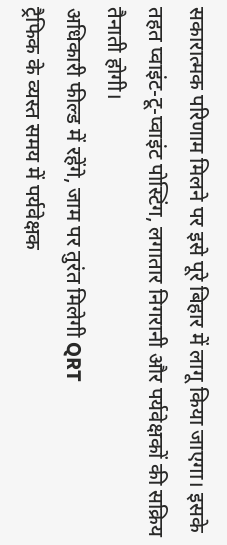सकारात्मक परिणाम मिलने पर इसे पूरे बिहार में लागू किया जाएगा। इसके तहत प्वाइंट-टू-प्वाइंट पोस्टिंग, लगातार निगरानी और पर्यवेक्षकों की सक्रिय तैनाती होगी।
अधिकारी फील्ड में रहेंगे, जाम पर तुरंत मिलेगी QRT
ट्रैफिक के व्यस्त समय में पर्यवेक्षक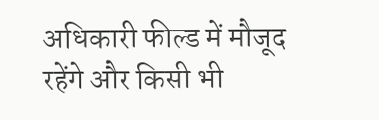अधिकारी फील्ड में मौजूद रहेंगे और किसी भी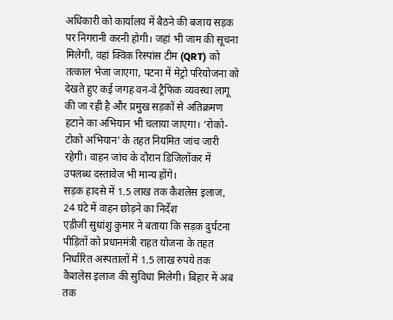अधिकारी को कार्यालय में बैठने की बजाय सड़क पर निगरानी करनी होगी। जहां भी जाम की सूचना मिलेगी, वहां क्विक रिस्पांस टीम (QRT) को तत्काल भेजा जाएगा, पटना में मेट्रो परियोजना को देखते हुए कई जगह वन-वे ट्रैफिक व्यवस्था लागू की जा रही है और प्रमुख सड़कों से अतिक्रमण हटाने का अभियान भी चलाया जाएगा। ‘रोको-टोको अभियान’ के तहत नियमित जांच जारी रहेगी। वाहन जांच के दौरान डिजिलॉकर में उपलब्ध दस्तावेज भी मान्य होंगे।
सड़क हादसे में 1.5 लाख तक कैशलेस इलाज, 24 घंटे में वाहन छोड़ने का निर्देश
एडीजी सुधांशु कुमार ने बताया कि सड़क दुर्घटना पीड़ितों को प्रधानमंत्री राहत योजना के तहत निर्धारित अस्पतालों में 1.5 लाख रुपये तक कैशलेस इलाज की सुविधा मिलेगी। बिहार में अब तक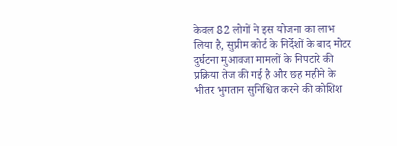केवल 82 लोगों ने इस योजना का लाभ लिया है, सुप्रीम कोर्ट के निर्देशों के बाद मोटर दुर्घटना मुआवजा मामलों के निपटारे की प्रक्रिया तेज की गई है और छह महीने के भीतर भुगतान सुनिश्चित करने की कोशिश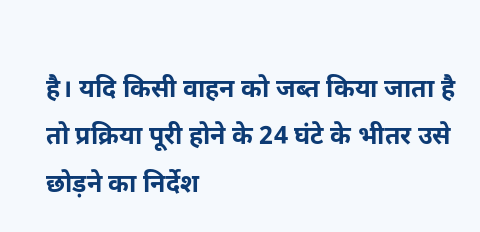है। यदि किसी वाहन को जब्त किया जाता है तो प्रक्रिया पूरी होने के 24 घंटे के भीतर उसे छोड़ने का निर्देश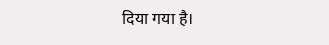दिया गया है।